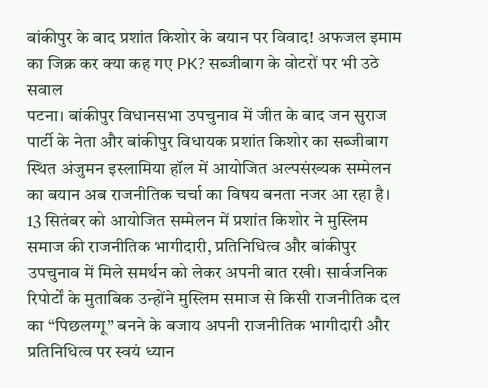बांकीपुर के बाद प्रशांत किशोर के बयान पर विवाद! अफजल इमाम का जिक्र कर क्या कह गए PK? सब्जीबाग के वोटरों पर भी उठे सवाल
पटना। बांकीपुर विधानसभा उपचुनाव में जीत के बाद जन सुराज पार्टी के नेता और बांकीपुर विधायक प्रशांत किशोर का सब्जीबाग स्थित अंजुमन इस्लामिया हॉल में आयोजित अल्पसंख्यक सम्मेलन का बयान अब राजनीतिक चर्चा का विषय बनता नजर आ रहा है।
13 सितंबर को आयोजित सम्मेलन में प्रशांत किशोर ने मुस्लिम समाज की राजनीतिक भागीदारी, प्रतिनिधित्व और बांकीपुर उपचुनाव में मिले समर्थन को लेकर अपनी बात रखी। सार्वजनिक रिपोर्टों के मुताबिक उन्होंने मुस्लिम समाज से किसी राजनीतिक दल का “पिछलग्गू” बनने के बजाय अपनी राजनीतिक भागीदारी और प्रतिनिधित्व पर स्वयं ध्यान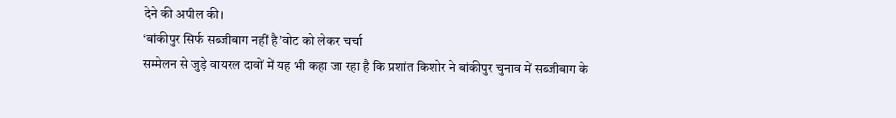देने की अपील की।
‘बांकीपुर सिर्फ सब्जीबाग नहीं है’वोट को लेकर चर्चा
सम्मेलन से जुड़े वायरल दावों में यह भी कहा जा रहा है कि प्रशांत किशोर ने बांकीपुर चुनाव में सब्जीबाग के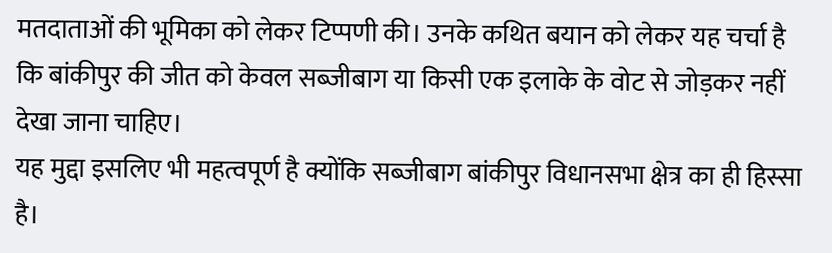मतदाताओं की भूमिका को लेकर टिप्पणी की। उनके कथित बयान को लेकर यह चर्चा है कि बांकीपुर की जीत को केवल सब्जीबाग या किसी एक इलाके के वोट से जोड़कर नहीं देखा जाना चाहिए।
यह मुद्दा इसलिए भी महत्वपूर्ण है क्योंकि सब्जीबाग बांकीपुर विधानसभा क्षेत्र का ही हिस्सा है।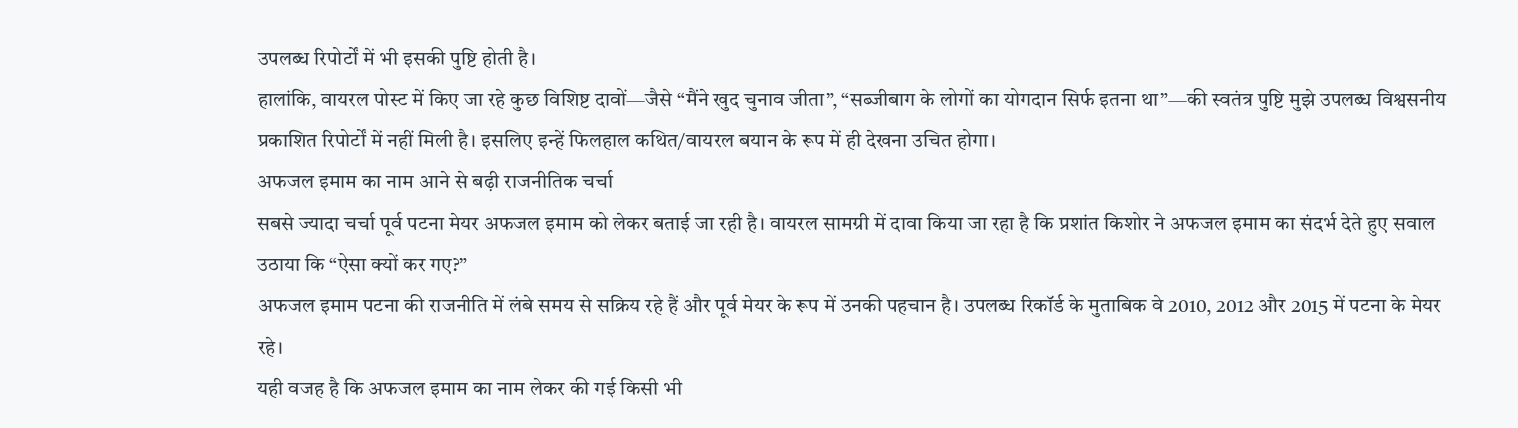उपलब्ध रिपोर्टों में भी इसकी पुष्टि होती है।
हालांकि, वायरल पोस्ट में किए जा रहे कुछ विशिष्ट दावों—जैसे “मैंने खुद चुनाव जीता”, “सब्जीबाग के लोगों का योगदान सिर्फ इतना था”—की स्वतंत्र पुष्टि मुझे उपलब्ध विश्वसनीय प्रकाशित रिपोर्टों में नहीं मिली है। इसलिए इन्हें फिलहाल कथित/वायरल बयान के रूप में ही देखना उचित होगा।
अफजल इमाम का नाम आने से बढ़ी राजनीतिक चर्चा
सबसे ज्यादा चर्चा पूर्व पटना मेयर अफजल इमाम को लेकर बताई जा रही है। वायरल सामग्री में दावा किया जा रहा है कि प्रशांत किशोर ने अफजल इमाम का संदर्भ देते हुए सवाल उठाया कि “ऐसा क्यों कर गए?”
अफजल इमाम पटना की राजनीति में लंबे समय से सक्रिय रहे हैं और पूर्व मेयर के रूप में उनकी पहचान है। उपलब्ध रिकॉर्ड के मुताबिक वे 2010, 2012 और 2015 में पटना के मेयर रहे।
यही वजह है कि अफजल इमाम का नाम लेकर की गई किसी भी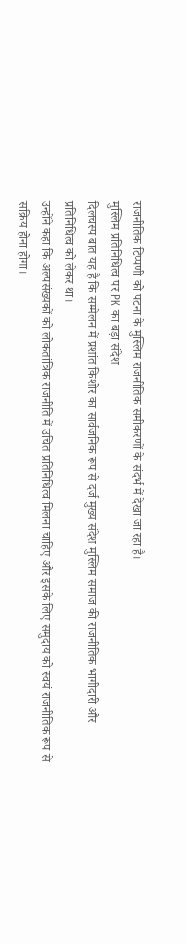राजनीतिक टिप्पणी को पटना के मुस्लिम राजनीतिक समीकरणों के संदर्भ में देखा जा रहा है।
मुस्लिम प्रतिनिधित्व पर PK का बड़ा संदेश
दिलचस्प बात यह है कि सम्मेलन में प्रशांत किशोर का सार्वजनिक रूप से दर्ज मुख्य संदेश मुस्लिम समाज की राजनीतिक भागीदारी और प्रतिनिधित्व को लेकर था।
उन्होंने कहा कि अल्पसंख्यकों को लोकतांत्रिक राजनीति में उचित प्रतिनिधित्व मिलना चाहिए और इसके लिए समुदाय को स्वयं राजनीतिक रूप से सक्रिय होना होगा।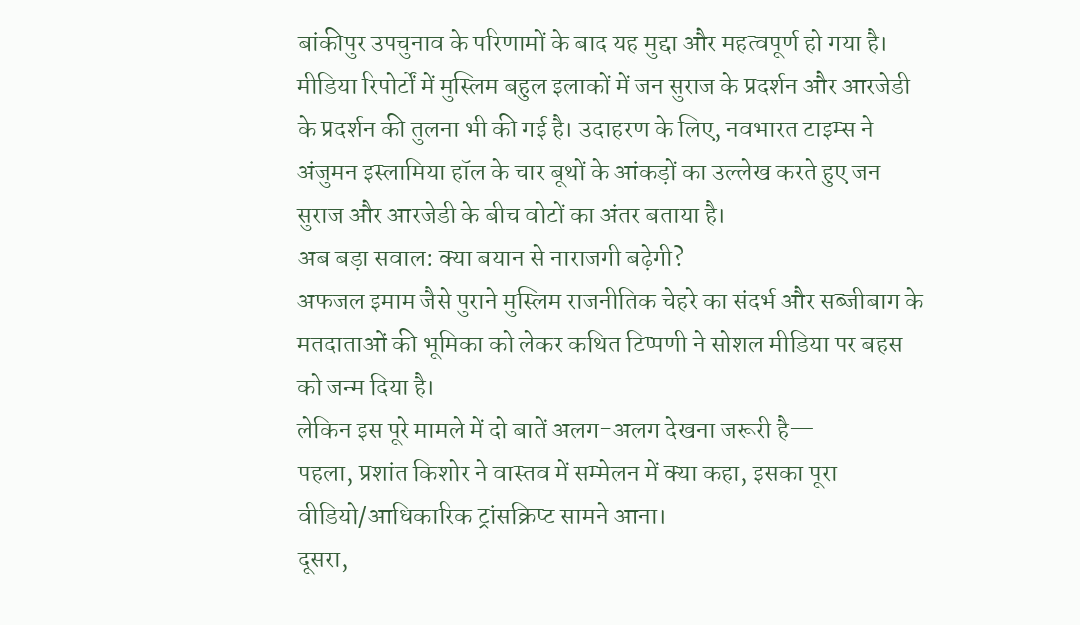बांकीपुर उपचुनाव के परिणामों के बाद यह मुद्दा और महत्वपूर्ण हो गया है। मीडिया रिपोर्टों में मुस्लिम बहुल इलाकों में जन सुराज के प्रदर्शन और आरजेडी के प्रदर्शन की तुलना भी की गई है। उदाहरण के लिए, नवभारत टाइम्स ने अंजुमन इस्लामिया हॉल के चार बूथों के आंकड़ों का उल्लेख करते हुए जन सुराज और आरजेडी के बीच वोटों का अंतर बताया है।
अब बड़ा सवाल: क्या बयान से नाराजगी बढ़ेगी?
अफजल इमाम जैसे पुराने मुस्लिम राजनीतिक चेहरे का संदर्भ और सब्जीबाग के मतदाताओं की भूमिका को लेकर कथित टिप्पणी ने सोशल मीडिया पर बहस को जन्म दिया है।
लेकिन इस पूरे मामले में दो बातें अलग-अलग देखना जरूरी है—
पहला, प्रशांत किशोर ने वास्तव में सम्मेलन में क्या कहा, इसका पूरा वीडियो/आधिकारिक ट्रांसक्रिप्ट सामने आना।
दूसरा,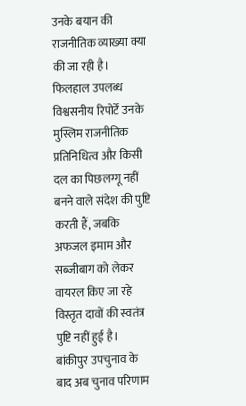उनके बयान की राजनीतिक व्याख्या क्या की जा रही है।
फिलहाल उपलब्ध विश्वसनीय रिपोर्टें उनके मुस्लिम राजनीतिक प्रतिनिधित्व और किसी दल का पिछलग्गू नहीं बनने वाले संदेश की पुष्टि करती हैं, जबकि अफजल इमाम और सब्जीबाग को लेकर वायरल किए जा रहे विस्तृत दावों की स्वतंत्र पुष्टि नहीं हुई है।
बांकीपुर उपचुनाव के बाद अब चुनाव परिणाम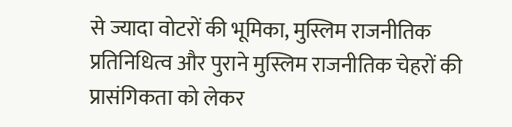से ज्यादा वोटरों की भूमिका, मुस्लिम राजनीतिक प्रतिनिधित्व और पुराने मुस्लिम राजनीतिक चेहरों की प्रासंगिकता को लेकर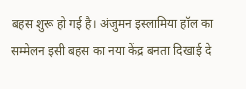बहस शुरू हो गई है। अंजुमन इस्लामिया हॉल का सम्मेलन इसी बहस का नया केंद्र बनता दिखाई दे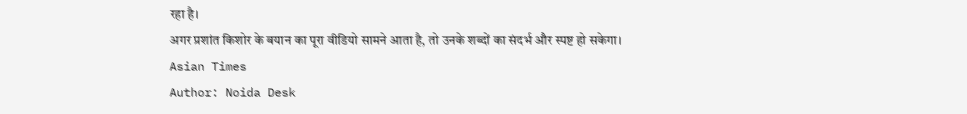रहा है।
अगर प्रशांत किशोर के बयान का पूरा वीडियो सामने आता है, तो उनके शब्दों का संदर्भ और स्पष्ट हो सकेगा।
Asian Times
Author: Noida Desk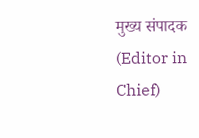मुख्य संपादक (Editor in Chief)